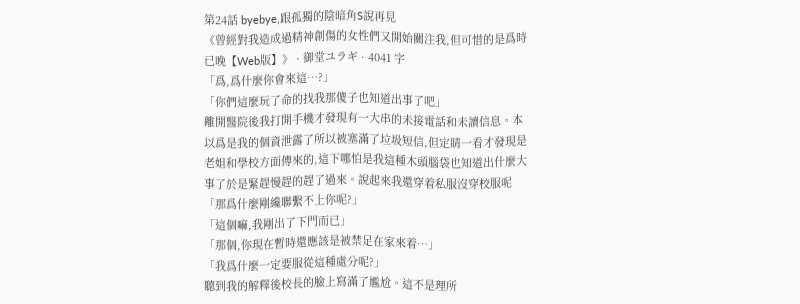第24話 byebye,跟孤獨的陰暗角S說再見
《曾經對我造成過精神創傷的女性們又開始關注我,但可惜的是爲時已晚【Web版】》 · 御堂ユラギ · 4041 字
「爲,爲什麼你會來這…?」
「你們這麼玩了命的找我那傻子也知道出事了吧」
離開醫院後我打開手機才發現有一大串的未接電話和未讀信息。本以爲是我的個資泄露了所以被塞滿了垃圾短信,但定睛一看才發現是老姐和學校方面傳來的,這下哪怕是我這種木頭腦袋也知道出什麼大事了於是緊趕慢趕的趕了過來。說起來我還穿着私服沒穿校服呢
「那爲什麼剛纔聯繫不上你呢?」
「這個嘛,我剛出了下門而已」
「那個,你現在暫時還應該是被禁足在家來着…」
「我爲什麼一定要服從這種處分呢?」
聽到我的解釋後校長的臉上寫滿了尷尬。這不是理所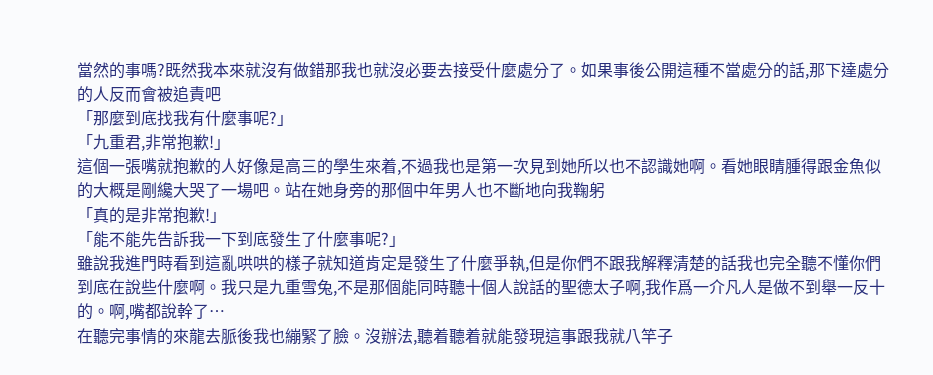當然的事嗎?既然我本來就沒有做錯那我也就沒必要去接受什麼處分了。如果事後公開這種不當處分的話,那下達處分的人反而會被追責吧
「那麼到底找我有什麼事呢?」
「九重君,非常抱歉!」
這個一張嘴就抱歉的人好像是高三的學生來着,不過我也是第一次見到她所以也不認識她啊。看她眼睛腫得跟金魚似的大概是剛纔大哭了一場吧。站在她身旁的那個中年男人也不斷地向我鞠躬
「真的是非常抱歉!」
「能不能先告訴我一下到底發生了什麼事呢?」
雖說我進門時看到這亂哄哄的樣子就知道肯定是發生了什麼爭執,但是你們不跟我解釋清楚的話我也完全聽不懂你們到底在說些什麼啊。我只是九重雪兔,不是那個能同時聽十個人說話的聖德太子啊,我作爲一介凡人是做不到舉一反十的。啊,嘴都說幹了…
在聽完事情的來龍去脈後我也繃緊了臉。沒辦法,聽着聽着就能發現這事跟我就八竿子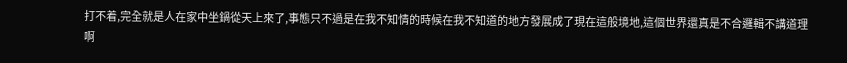打不着,完全就是人在家中坐鍋從天上來了,事態只不過是在我不知情的時候在我不知道的地方發展成了現在這般境地,這個世界還真是不合邏輯不講道理啊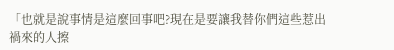「也就是說事情是這麼回事吧?現在是要讓我替你們這些惹出禍來的人擦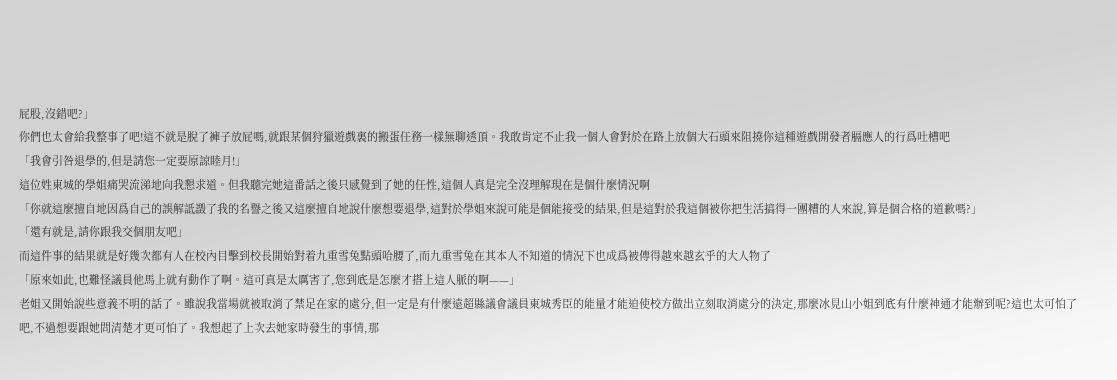屁股,沒錯吧?」
你們也太會給我整事了吧!這不就是脫了褲子放屁嗎,就跟某個狩獵遊戲裏的搬蛋任務一樣無聊透頂。我敢肯定不止我一個人會對於在路上放個大石頭來阻撓你這種遊戲開發者膈應人的行爲吐槽吧
「我會引咎退學的,但是請您一定要原諒睦月!」
這位姓東城的學姐痛哭流涕地向我懇求道。但我聽完她這番話之後只感覺到了她的任性,這個人真是完全沒理解現在是個什麼情況啊
「你就這麼擅自地因爲自己的誤解詆譭了我的名譽之後又這麼擅自地說什麼想要退學,這對於學姐來說可能是個能接受的結果,但是這對於我這個被你把生活搞得一團糟的人來說,算是個合格的道歉嗎?」
「還有就是,請你跟我交個朋友吧」
而這件事的結果就是好幾次都有人在校內目擊到校長開始對着九重雪兔點頭哈腰了,而九重雪兔在其本人不知道的情況下也成爲被傳得越來越玄乎的大人物了
「原來如此,也難怪議員他馬上就有動作了啊。這可真是太厲害了,您到底是怎麼才搭上這人脈的啊——」
老姐又開始說些意義不明的話了。雖說我當場就被取消了禁足在家的處分,但一定是有什麼遠超縣議會議員東城秀臣的能量才能迫使校方做出立刻取消處分的決定,那麼冰見山小姐到底有什麼神通才能辦到呢?這也太可怕了吧,不過想要跟她問清楚才更可怕了。我想起了上次去她家時發生的事情,那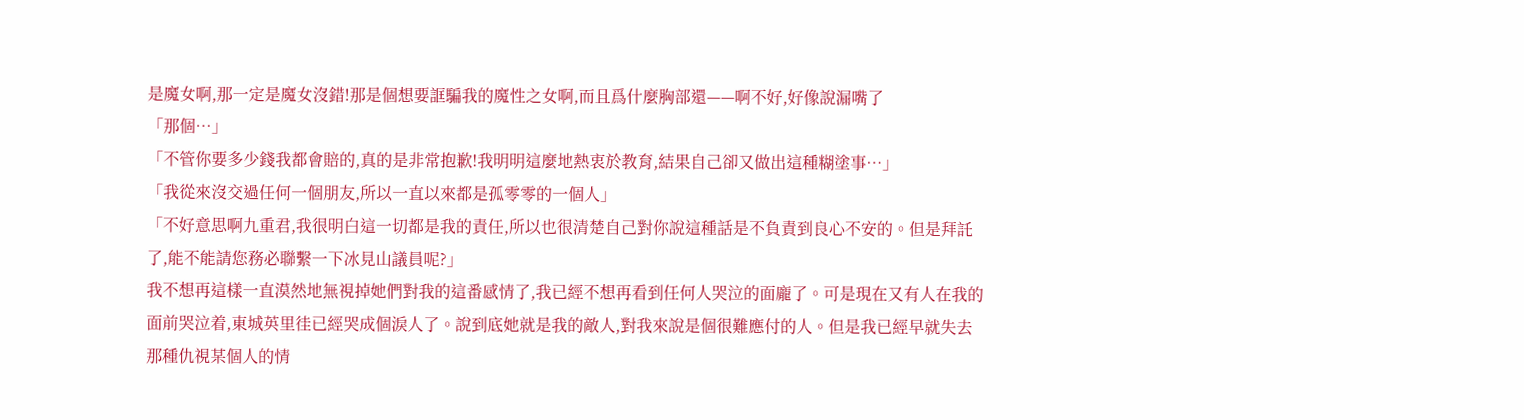是魔女啊,那一定是魔女沒錯!那是個想要誆騙我的魔性之女啊,而且爲什麼胸部還——啊不好,好像說漏嘴了
「那個…」
「不管你要多少錢我都會賠的,真的是非常抱歉!我明明這麼地熱衷於教育,結果自己卻又做出這種糊塗事…」
「我從來沒交過任何一個朋友,所以一直以來都是孤零零的一個人」
「不好意思啊九重君,我很明白這一切都是我的責任,所以也很清楚自己對你說這種話是不負責到良心不安的。但是拜託了,能不能請您務必聯繫一下冰見山議員呢?」
我不想再這樣一直漠然地無視掉她們對我的這番感情了,我已經不想再看到任何人哭泣的面龐了。可是現在又有人在我的面前哭泣着,東城英里徍已經哭成個淚人了。說到底她就是我的敵人,對我來說是個很難應付的人。但是我已經早就失去那種仇視某個人的情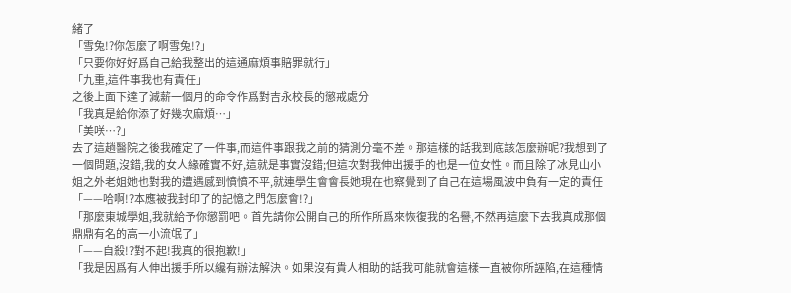緒了
「雪兔!?你怎麼了啊雪兔!?」
「只要你好好爲自己給我整出的這通麻煩事賠罪就行」
「九重,這件事我也有責任」
之後上面下達了減薪一個月的命令作爲對吉永校長的懲戒處分
「我真是給你添了好幾次麻煩…」
「美咲…?」
去了這趟醫院之後我確定了一件事,而這件事跟我之前的猜測分毫不差。那這樣的話我到底該怎麼辦呢?我想到了一個問題,沒錯,我的女人緣確實不好,這就是事實沒錯;但這次對我伸出援手的也是一位女性。而且除了冰見山小姐之外老姐她也對我的遭遇感到憤憤不平,就連學生會會長她現在也察覺到了自己在這場風波中負有一定的責任
「——哈啊!?本應被我封印了的記憶之門怎麼會!?」
「那麼東城學姐,我就給予你懲罰吧。首先請你公開自己的所作所爲來恢復我的名譽,不然再這麼下去我真成那個鼎鼎有名的高一小流氓了」
「——自殺!?對不起!我真的很抱歉!」
「我是因爲有人伸出援手所以纔有辦法解決。如果沒有貴人相助的話我可能就會這樣一直被你所誣陷,在這種情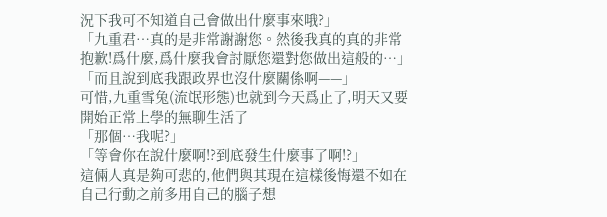況下我可不知道自己會做出什麼事來哦?」
「九重君…真的是非常謝謝您。然後我真的真的非常抱歉!爲什麼,爲什麼我會討厭您還對您做出這般的…」
「而且說到底我跟政界也沒什麼關係啊——」
可惜,九重雪兔(流氓形態)也就到今天爲止了,明天又要開始正常上學的無聊生活了
「那個…我呢?」
「等會你在說什麼啊!?到底發生什麼事了啊!?」
這倆人真是夠可悲的,他們與其現在這樣後悔還不如在自己行動之前多用自己的腦子想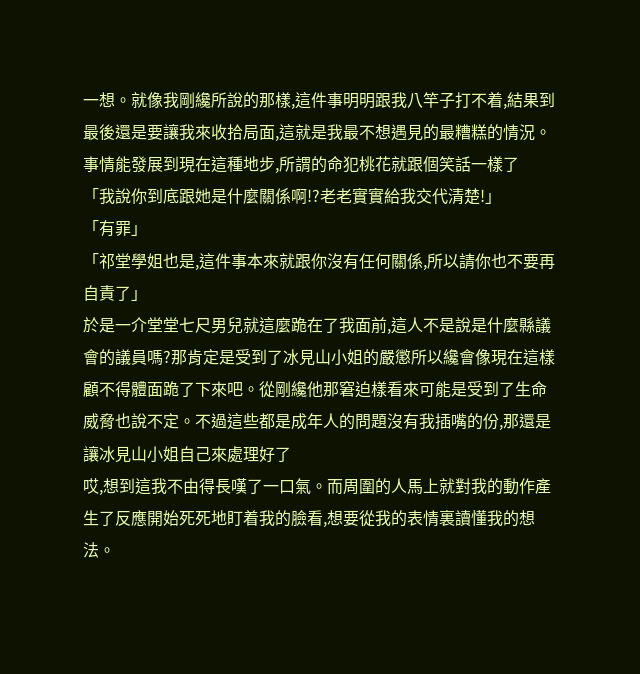一想。就像我剛纔所說的那樣,這件事明明跟我八竿子打不着,結果到最後還是要讓我來收拾局面,這就是我最不想遇見的最糟糕的情況。事情能發展到現在這種地步,所謂的命犯桃花就跟個笑話一樣了
「我說你到底跟她是什麼關係啊!?老老實實給我交代清楚!」
「有罪」
「祁堂學姐也是,這件事本來就跟你沒有任何關係,所以請你也不要再自責了」
於是一介堂堂七尺男兒就這麼跪在了我面前,這人不是說是什麼縣議會的議員嗎?那肯定是受到了冰見山小姐的嚴懲所以纔會像現在這樣顧不得體面跪了下來吧。從剛纔他那窘迫樣看來可能是受到了生命威脅也說不定。不過這些都是成年人的問題沒有我插嘴的份,那還是讓冰見山小姐自己來處理好了
哎,想到這我不由得長嘆了一口氣。而周圍的人馬上就對我的動作產生了反應開始死死地盯着我的臉看,想要從我的表情裏讀懂我的想法。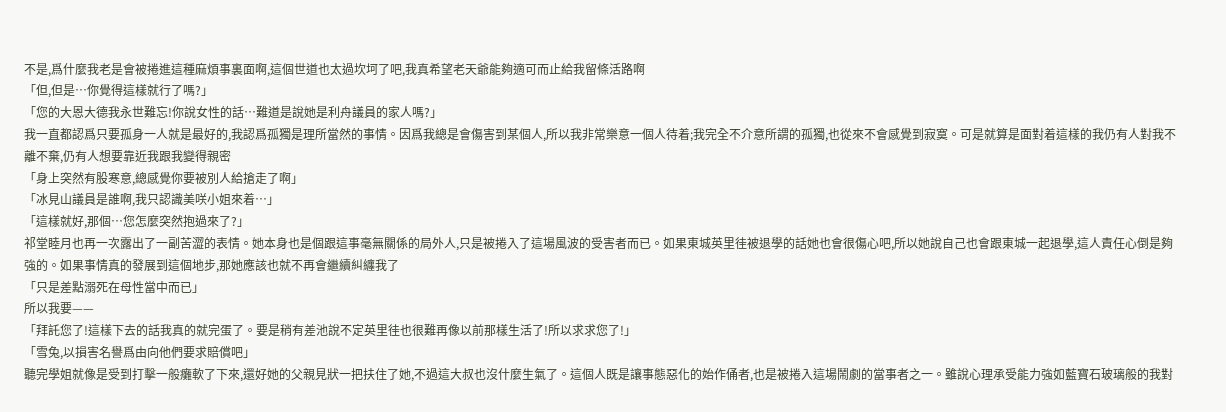不是,爲什麼我老是會被捲進這種麻煩事裏面啊,這個世道也太過坎坷了吧,我真希望老天爺能夠適可而止給我留條活路啊
「但,但是…你覺得這樣就行了嗎?」
「您的大恩大德我永世難忘!你說女性的話…難道是說她是利舟議員的家人嗎?」
我一直都認爲只要孤身一人就是最好的,我認爲孤獨是理所當然的事情。因爲我總是會傷害到某個人,所以我非常樂意一個人待着;我完全不介意所謂的孤獨,也從來不會感覺到寂寞。可是就算是面對着這樣的我仍有人對我不離不棄,仍有人想要靠近我跟我變得親密
「身上突然有股寒意,總感覺你要被別人給搶走了啊」
「冰見山議員是誰啊,我只認識美咲小姐來着…」
「這樣就好,那個…您怎麼突然抱過來了?」
祁堂睦月也再一次露出了一副苦澀的表情。她本身也是個跟這事毫無關係的局外人,只是被捲入了這場風波的受害者而已。如果東城英里徍被退學的話她也會很傷心吧,所以她說自己也會跟東城一起退學,這人責任心倒是夠強的。如果事情真的發展到這個地步,那她應該也就不再會繼續糾纏我了
「只是差點溺死在母性當中而已」
所以我要——
「拜託您了!這樣下去的話我真的就完蛋了。要是稍有差池說不定英里徍也很難再像以前那樣生活了!所以求求您了!」
「雪兔,以損害名譽爲由向他們要求賠償吧」
聽完學姐就像是受到打擊一般癱軟了下來,還好她的父親見狀一把扶住了她,不過這大叔也沒什麼生氣了。這個人既是讓事態惡化的始作俑者,也是被捲入這場鬧劇的當事者之一。雖說心理承受能力強如藍寶石玻璃般的我對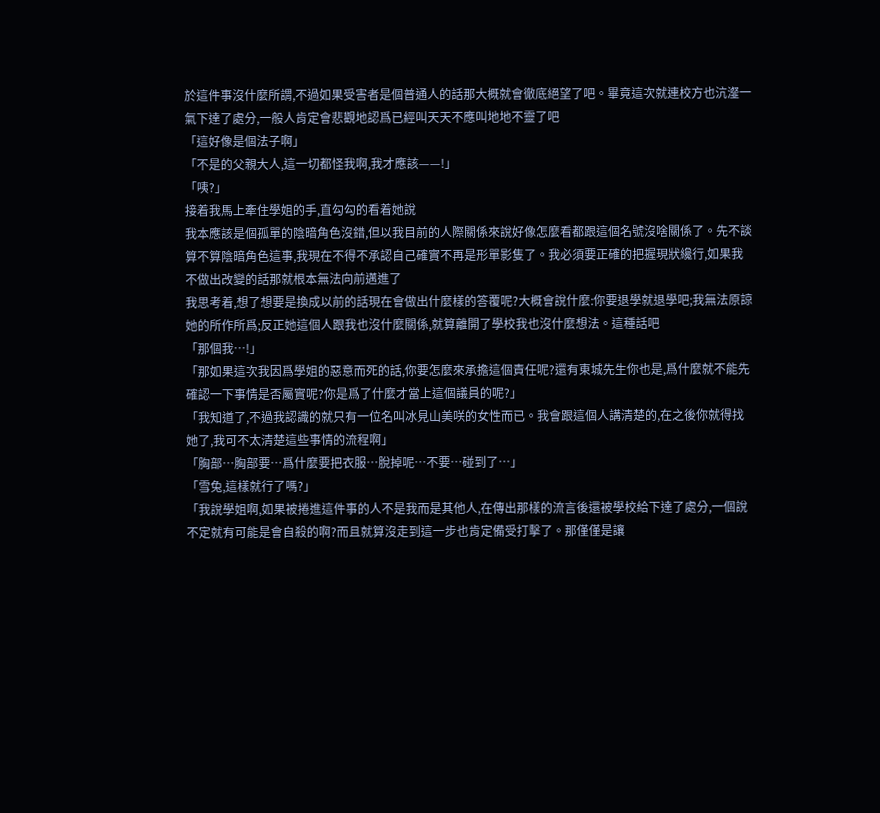於這件事沒什麼所謂,不過如果受害者是個普通人的話那大概就會徹底絕望了吧。畢竟這次就連校方也沆瀣一氣下達了處分,一般人肯定會悲觀地認爲已經叫天天不應叫地地不靈了吧
「這好像是個法子啊」
「不是的父親大人,這一切都怪我啊,我才應該——!」
「咦?」
接着我馬上牽住學姐的手,直勾勾的看着她說
我本應該是個孤單的陰暗角色沒錯,但以我目前的人際關係來說好像怎麼看都跟這個名號沒啥關係了。先不談算不算陰暗角色這事,我現在不得不承認自己確實不再是形單影隻了。我必須要正確的把握現狀纔行,如果我不做出改變的話那就根本無法向前邁進了
我思考着,想了想要是換成以前的話現在會做出什麼樣的答覆呢?大概會說什麼:你要退學就退學吧;我無法原諒她的所作所爲;反正她這個人跟我也沒什麼關係,就算離開了學校我也沒什麼想法。這種話吧
「那個我…!」
「那如果這次我因爲學姐的惡意而死的話,你要怎麼來承擔這個責任呢?還有東城先生你也是,爲什麼就不能先確認一下事情是否屬實呢?你是爲了什麼才當上這個議員的呢?」
「我知道了,不過我認識的就只有一位名叫冰見山美咲的女性而已。我會跟這個人講清楚的,在之後你就得找她了,我可不太清楚這些事情的流程啊」
「胸部…胸部要…爲什麼要把衣服…脫掉呢…不要…碰到了…」
「雪兔,這樣就行了嗎?」
「我說學姐啊,如果被捲進這件事的人不是我而是其他人,在傳出那樣的流言後還被學校給下達了處分,一個說不定就有可能是會自殺的啊?而且就算沒走到這一步也肯定備受打擊了。那僅僅是讓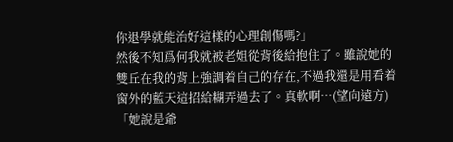你退學就能治好這樣的心理創傷嗎?」
然後不知爲何我就被老姐從背後給抱住了。雖說她的雙丘在我的背上強調着自己的存在,不過我還是用看着窗外的藍天這招給糊弄過去了。真軟啊…(望向遠方)
「她說是爺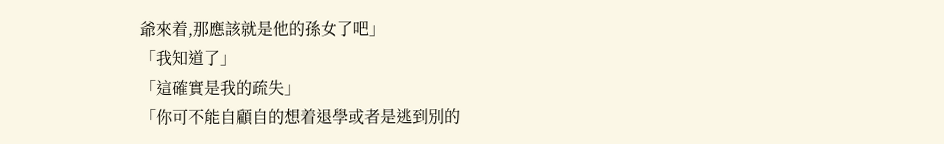爺來着,那應該就是他的孫女了吧」
「我知道了」
「這確實是我的疏失」
「你可不能自顧自的想着退學或者是逃到別的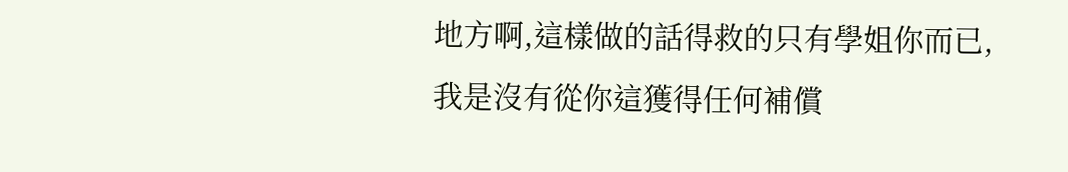地方啊,這樣做的話得救的只有學姐你而已,我是沒有從你這獲得任何補償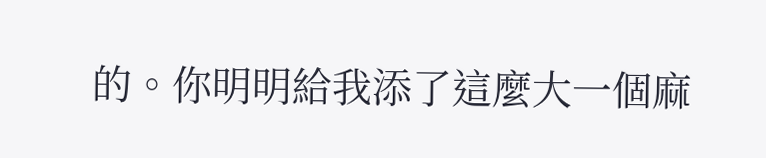的。你明明給我添了這麼大一個麻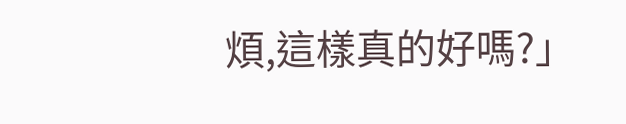煩,這樣真的好嗎?」